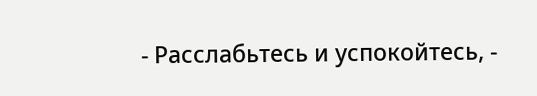- Расслабьтесь и успокойтесь, -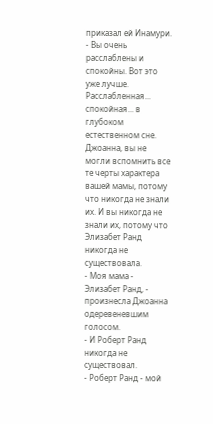приказал ей Инамури. - Вы очень расслаблены и спокойны. Вот это уже лучше. Расслабленная... спокойная... в глубоком естественном сне. Джоанна, вы не могли вспомнить все те черты характера вашей мамы, потому что никогда не знали их. И вы никогда не знали их, потому что Элизабет Ранд никогда не существовала.
- Моя мама - Элизабет Ранд, - произнесла Джоанна одеревеневшим голосом.
- И Роберт Ранд никогда не существовал.
- Роберт Ранд - мой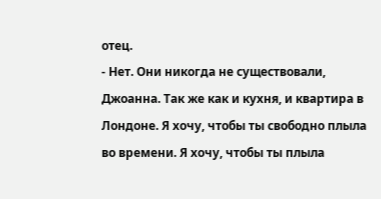отец.
- Нет. Они никогда не существовали, Джоанна. Так же как и кухня, и квартира в Лондоне. Я хочу, чтобы ты свободно плыла во времени. Я хочу, чтобы ты плыла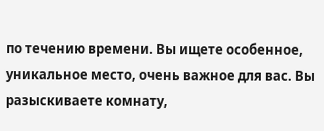по течению времени. Вы ищете особенное, уникальное место, очень важное для вас. Вы разыскиваете комнату,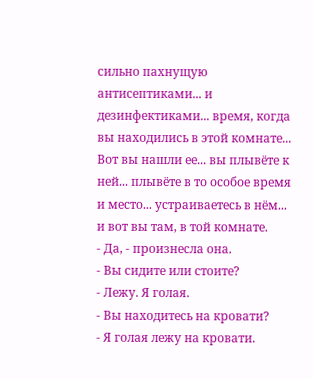сильно пахнущую антисептиками... и дезинфектиками... время, когда вы находились в этой комнате... Вот вы нашли ее... вы плывёте к ней... плывёте в то особое время и место... устраиваетесь в нём... и вот вы там, в той комнате.
- Да, - произнесла она.
- Вы сидите или стоите?
- Лежу. Я голая.
- Вы находитесь на кровати?
- Я голая лежу на кровати.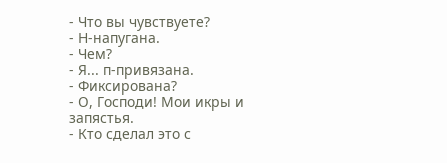- Что вы чувствуете?
- Н-напугана.
- Чем?
- Я... п-привязана.
- Фиксирована?
- О, Господи! Мои икры и запястья.
- Кто сделал это с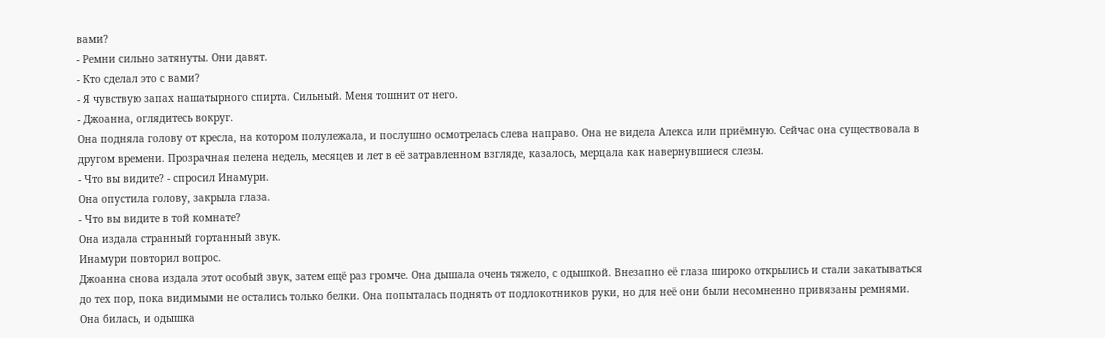вами?
- Ремни сильно затянуты. Они давят.
- Кто сделал это с вами?
- Я чувствую запах нашатырного спирта. Сильный. Меня тошнит от него.
- Джоанна, оглядитесь вокруг.
Она подняла голову от кресла, на котором полулежала, и послушно осмотрелась слева направо. Она не видела Алекса или приёмную. Сейчас она существовала в другом времени. Прозрачная пелена недель, месяцев и лет в её затравленном взгляде, казалось, мерцала как навернувшиеся слезы.
- Что вы видите? - спросил Инамури.
Она опустила голову, закрыла глаза.
- Что вы видите в той комнате?
Она издала странный гортанный звук.
Инамури повторил вопрос.
Джоанна снова издала этот особый звук, затем ещё раз громче. Она дышала очень тяжело, с одышкой. Внезапно её глаза широко открылись и стали закатываться до тех пор, пока видимыми не остались только белки. Она попыталась поднять от подлокотников руки, но для неё они были несомненно привязаны ремнями. Она билась, и одышка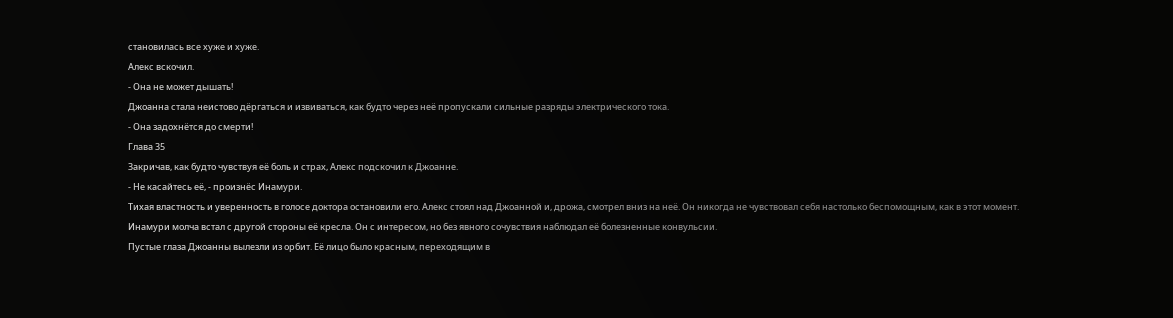становилась все хуже и хуже.
Алекс вскочил.
- Она не может дышать!
Джоанна стала неистово дёргаться и извиваться, как будто через неё пропускали сильные разряды электрического тока.
- Она задохнётся до смерти!
Глава 35
Закричав, как будто чувствуя её боль и страх, Алекс подскочил к Джоанне.
- Не касайтесь её, - произнёс Инамури.
Тихая властность и уверенность в голосе доктора остановили его. Алекс стоял над Джоанной и, дрожа, смотрел вниз на неё. Он никогда не чувствовал себя настолько беспомощным, как в этот момент.
Инамури молча встал с другой стороны её кресла. Он с интересом, но без явного сочувствия наблюдал её болезненные конвульсии.
Пустые глаза Джоанны вылезли из орбит. Её лицо было красным, переходящим в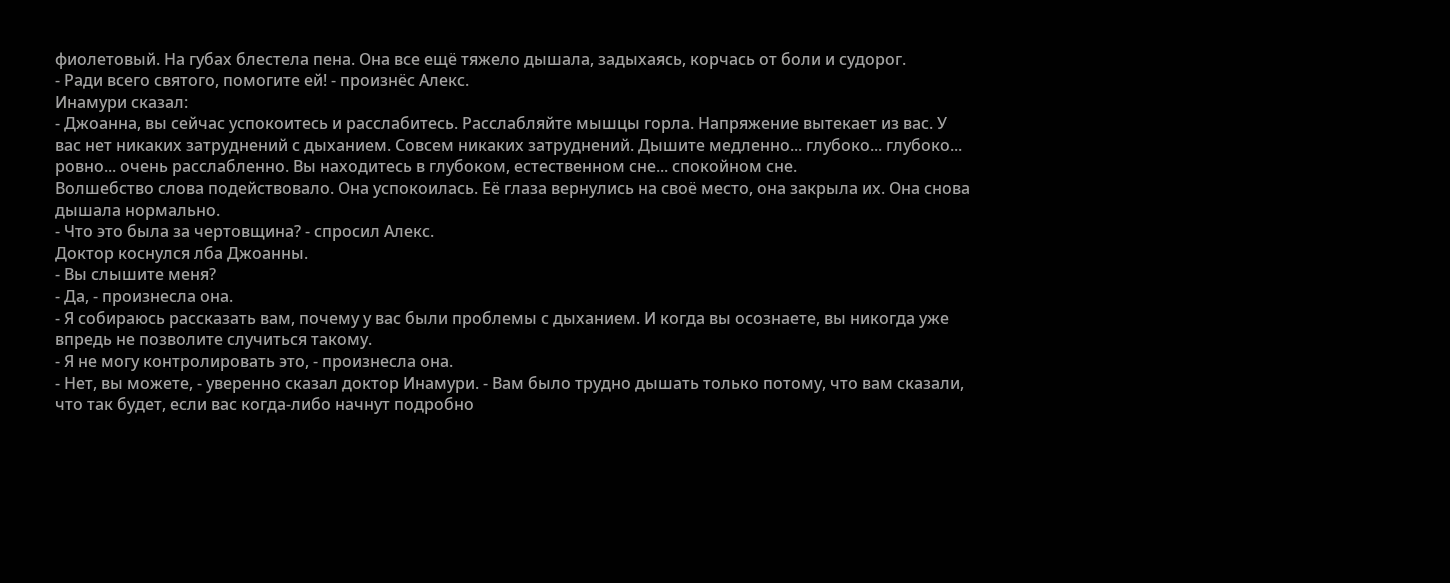фиолетовый. На губах блестела пена. Она все ещё тяжело дышала, задыхаясь, корчась от боли и судорог.
- Ради всего святого, помогите ей! - произнёс Алекс.
Инамури сказал:
- Джоанна, вы сейчас успокоитесь и расслабитесь. Расслабляйте мышцы горла. Напряжение вытекает из вас. У вас нет никаких затруднений с дыханием. Совсем никаких затруднений. Дышите медленно... глубоко... глубоко... ровно... очень расслабленно. Вы находитесь в глубоком, естественном сне... спокойном сне.
Волшебство слова подействовало. Она успокоилась. Её глаза вернулись на своё место, она закрыла их. Она снова дышала нормально.
- Что это была за чертовщина? - спросил Алекс.
Доктор коснулся лба Джоанны.
- Вы слышите меня?
- Да, - произнесла она.
- Я собираюсь рассказать вам, почему у вас были проблемы с дыханием. И когда вы осознаете, вы никогда уже впредь не позволите случиться такому.
- Я не могу контролировать это, - произнесла она.
- Нет, вы можете, - уверенно сказал доктор Инамури. - Вам было трудно дышать только потому, что вам сказали, что так будет, если вас когда-либо начнут подробно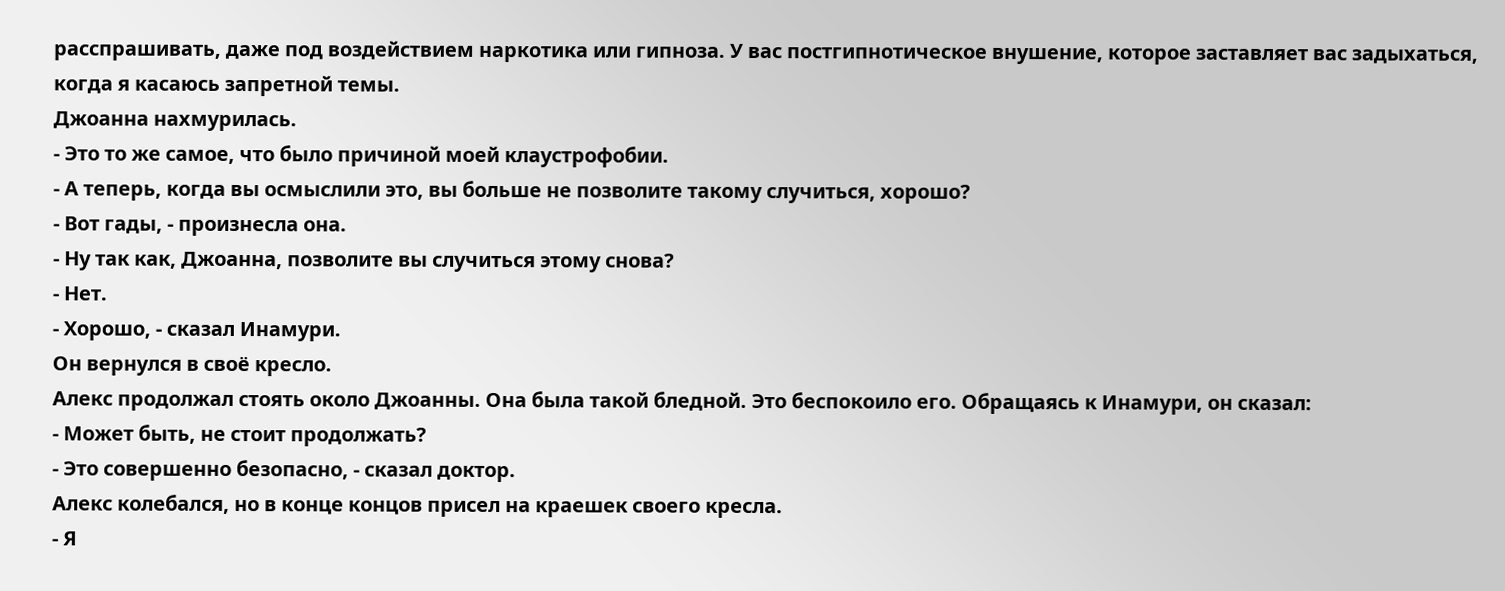расспрашивать, даже под воздействием наркотика или гипноза. У вас постгипнотическое внушение, которое заставляет вас задыхаться, когда я касаюсь запретной темы.
Джоанна нахмурилась.
- Это то же самое, что было причиной моей клаустрофобии.
- А теперь, когда вы осмыслили это, вы больше не позволите такому случиться, хорошо?
- Вот гады, - произнесла она.
- Ну так как, Джоанна, позволите вы случиться этому снова?
- Нет.
- Хорошо, - сказал Инамури.
Он вернулся в своё кресло.
Алекс продолжал стоять около Джоанны. Она была такой бледной. Это беспокоило его. Обращаясь к Инамури, он сказал:
- Может быть, не стоит продолжать?
- Это совершенно безопасно, - сказал доктор.
Алекс колебался, но в конце концов присел на краешек своего кресла.
- Я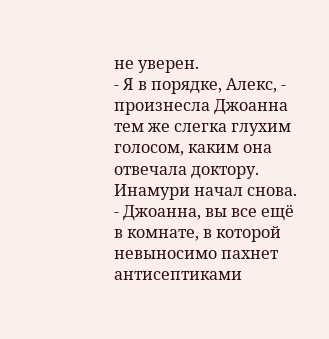не уверен.
- Я в порядке, Алекс, - произнесла Джоанна тем же слегка глухим голосом, каким она отвечала доктору.
Инамури начал снова.
- Джоанна, вы все ещё в комнате, в которой невыносимо пахнет антисептиками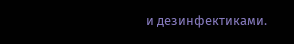и дезинфектиками.